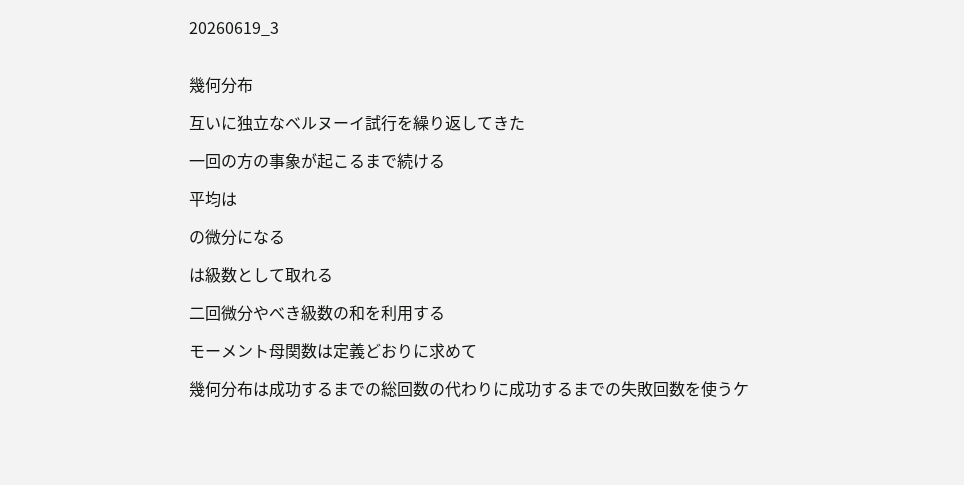20260619_3


幾何分布

互いに独立なベルヌーイ試行を繰り返してきた

一回の方の事象が起こるまで続ける

平均は

の微分になる

は級数として取れる

二回微分やべき級数の和を利用する

モーメント母関数は定義どおりに求めて

幾何分布は成功するまでの総回数の代わりに成功するまでの失敗回数を使うケ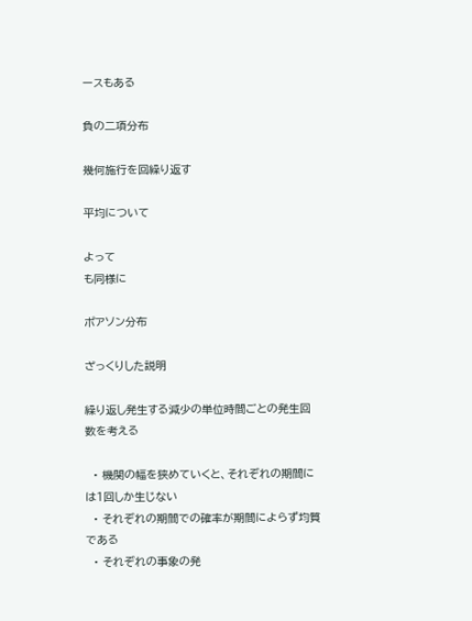ースもある

負の二項分布

幾何施行を回繰り返す

平均について

よって
も同様に

ポアソン分布

ざっくりした説明

繰り返し発生する減少の単位時間ごとの発生回数を考える

  • 機関の幅を狭めていくと、それぞれの期間には1回しか生じない
  • それぞれの期間での確率が期間によらず均質である
  • それぞれの事象の発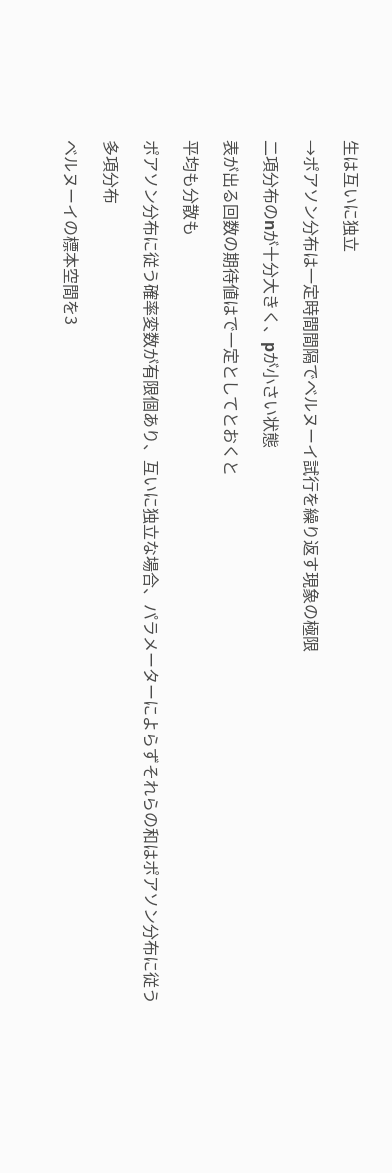生は互いに独立

→ポアソン分布は一定時間間隔でベルヌーイ試行を繰り返す現象の極限

二項分布のnが十分大きく、pが小さい状態

表が出る回数の期待値はで一定としてとおくと

平均も分散も

ポアソン分布に従う確率変数が有限個あり、互いに独立な場合、パラメーターによらずそれらの和はポアソン分布に従う

多項分布

ベルヌーイの標本空間を3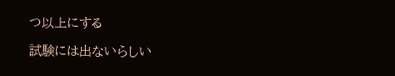つ以上にする

試験には出ないらしい